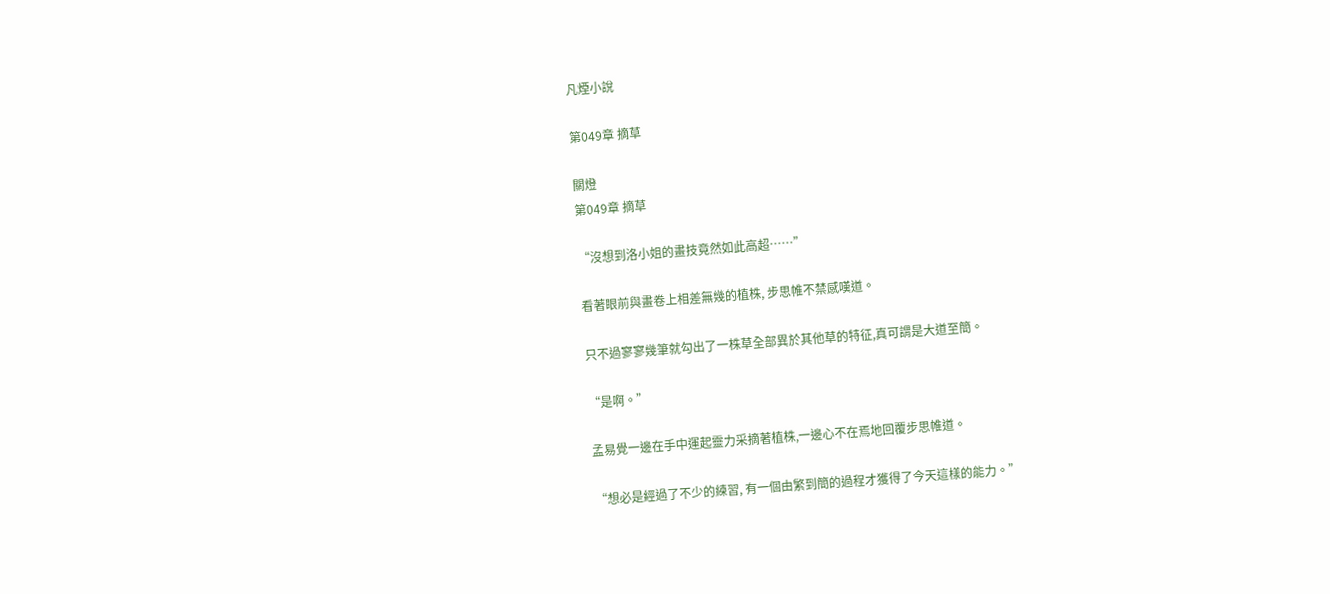凡煙小說

第049章 摘草

關燈
第049章 摘草

“沒想到洛小姐的畫技竟然如此高超……”

看著眼前與畫卷上相差無幾的植株, 步思帷不禁感嘆道。

只不過寥寥幾筆就勾出了一株草全部異於其他草的特征,真可謂是大道至簡。

“是啊。”

孟易覺一邊在手中運起靈力采摘著植株,一邊心不在焉地回覆步思帷道。

“想必是經過了不少的練習, 有一個由繁到簡的過程才獲得了今天這樣的能力。”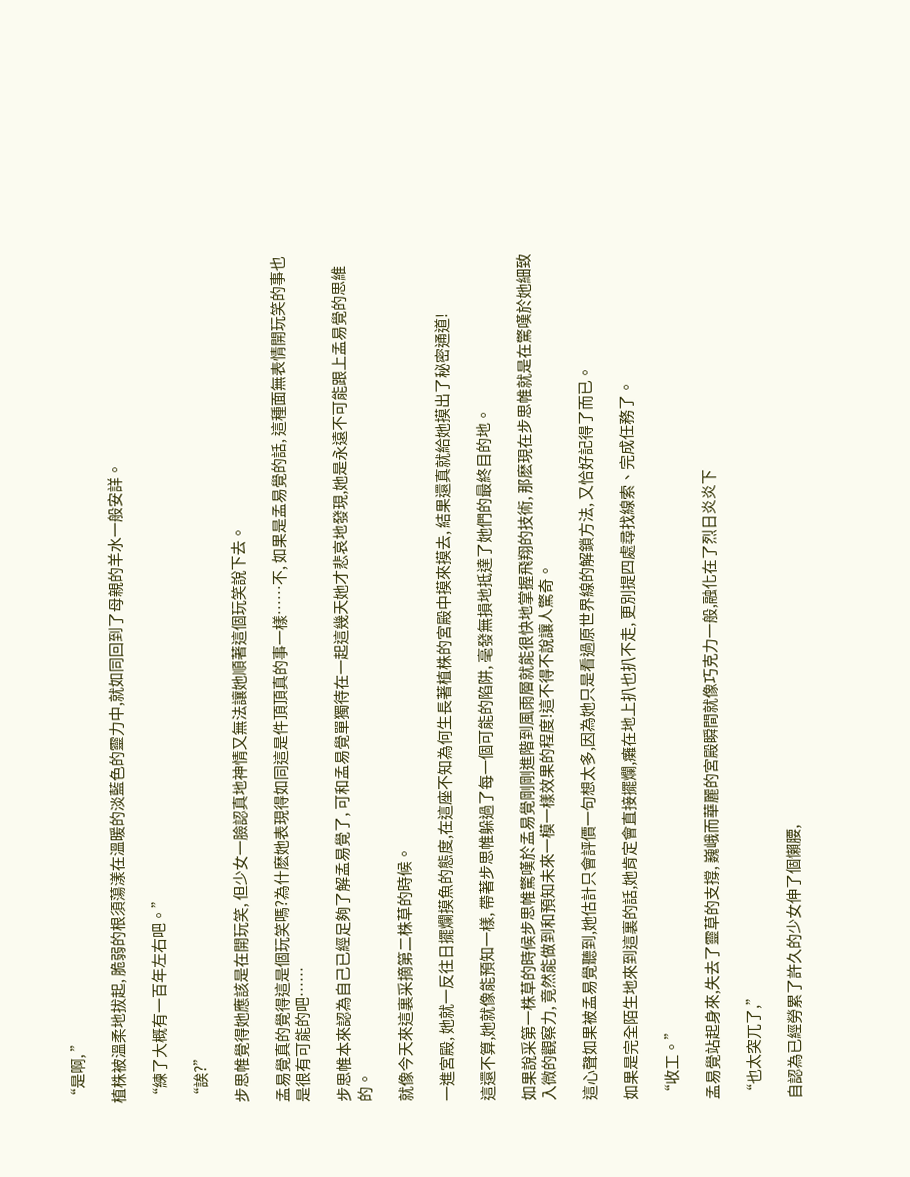“是啊, ”

植株被溫柔地拔起, 脆弱的根須蕩漾在溫暖的淡藍色的靈力中,就如同回到了母親的羊水一般安詳。

“練了大概有一百年左右吧。”

“誒?”

步思帷覺得她應該是在開玩笑, 但少女一臉認真地神情又無法讓她順著這個玩笑說下去。

孟易覺真的覺得這是個玩笑嗎?為什麽她表現得如同這是件頂頂真的事一樣……不, 如果是孟易覺的話, 這種面無表情開玩笑的事也是很有可能的吧……

步思帷本來認為自己已經足夠了解孟易覺了, 可和孟易覺單獨待在一起這幾天她才悲哀地發現,她是永遠不可能跟上孟易覺的思維的。

就像今天來這裏采摘第二株草的時候。

一進宮殿, 她就一反往日擺爛摸魚的態度,在這座不知為何生長著植株的宮殿中摸來摸去, 結果還真就給她摸出了秘密通道!

這還不算,她就像能預知一樣, 帶著步思帷躲過了每一個可能的陷阱, 毫發無損地抵達了她們的最終目的地。

如果說采第一株草的時候步思帷驚嘆於孟易覺剛剛進階到風雨層就能很快地掌握飛翔的技術, 那麽現在步思帷就是在驚嘆於她細致入微的觀察力, 竟然能做到和預知未來一模一樣效果的程度!這不得不說讓人驚奇。

這心聲如果被孟易覺聽到,她估計只會評價一句想太多,因為她只是看過原世界線的解鎖方法, 又恰好記得了而已。

如果是完全陌生地來到這裏的話,她肯定會直接擺爛,癱在地上扒也扒不走, 更別提四處尋找線索、完成任務了。

“收工。”

孟易覺站起身來,失去了靈草的支撐, 巍峨而華麗的宮殿瞬間就像巧克力一般,融化在了烈日炎炎下

“也太突兀了,”

自認為已經勞累了許久的少女伸了個懶腰,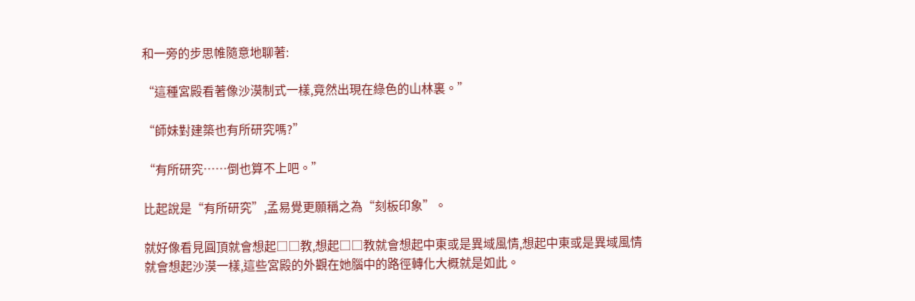和一旁的步思帷隨意地聊著:

“這種宮殿看著像沙漠制式一樣,竟然出現在綠色的山林裏。”

“師妹對建築也有所研究嗎?”

“有所研究……倒也算不上吧。”

比起說是“有所研究”,孟易覺更願稱之為“刻板印象”。

就好像看見圓頂就會想起□□教,想起□□教就會想起中東或是異域風情,想起中東或是異域風情就會想起沙漠一樣,這些宮殿的外觀在她腦中的路徑轉化大概就是如此。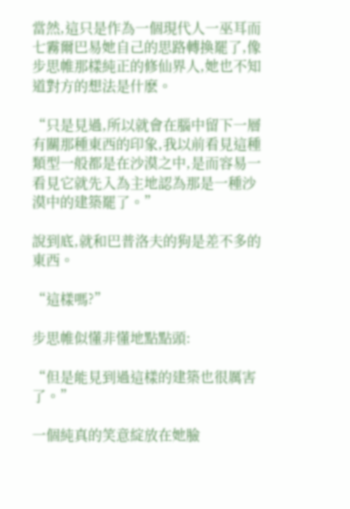當然,這只是作為一個現代人一巫耳而七霧爾巴易她自己的思路轉換罷了,像步思帷那樣純正的修仙界人,她也不知道對方的想法是什麽。

“只是見過,所以就會在腦中留下一層有關那種東西的印象,我以前看見這種類型一般都是在沙漠之中,是而容易一看見它就先入為主地認為那是一種沙漠中的建築罷了。”

說到底,就和巴普洛夫的狗是差不多的東西。

“這樣嗎?”

步思帷似懂非懂地點點頭:

“但是能見到過這樣的建築也很厲害了。”

一個純真的笑意綻放在她臉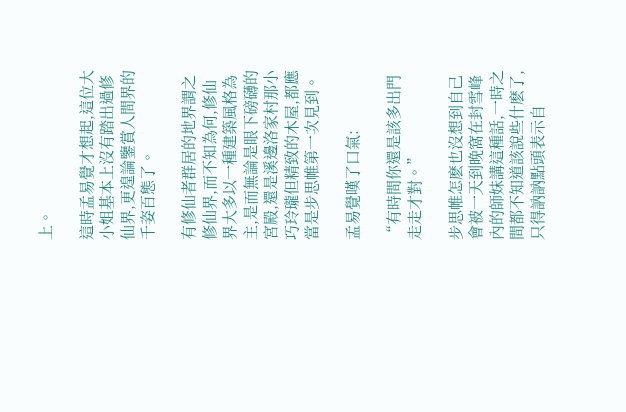上。

這時孟易覺才想起,這位大小姐基本上沒有踏出過修仙界,更遑論鑒賞人間界的千姿百態了。

有修仙者群居的地界謂之修仙界,而不知為何,修仙界大多以一種建築風格為主,是而無論是眼下磅礴的宮殿,還是溪邊洛家村那小巧玲瓏但精致的木屋,都應當是步思帷第一次見到。

孟易覺嘆了口氣:

“有時間你還是該多出門走走才對。”

步思帷怎麽也沒想到自己會被一天到晚窩在封雪峰內的師妹講這種話,一時之間都不知道該說些什麽了,只得訥訥點頭表示自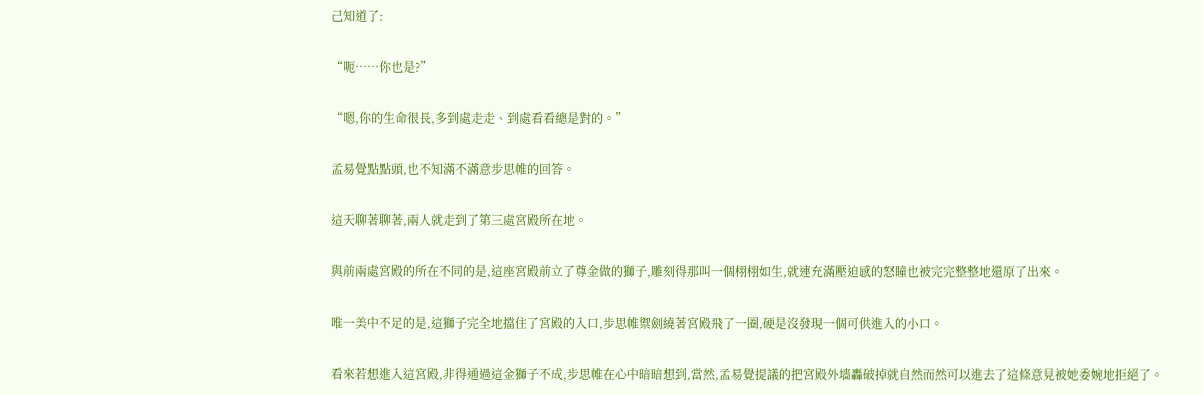己知道了:

“呃……你也是?”

“嗯,你的生命很長,多到處走走、到處看看總是對的。”

孟易覺點點頭,也不知滿不滿意步思帷的回答。

這天聊著聊著,兩人就走到了第三處宮殿所在地。

與前兩處宮殿的所在不同的是,這座宮殿前立了尊金做的獅子,雕刻得那叫一個栩栩如生,就連充滿壓迫感的怒瞳也被完完整整地還原了出來。

唯一美中不足的是,這獅子完全地擋住了宮殿的入口,步思帷禦劍繞著宮殿飛了一圈,硬是沒發現一個可供進入的小口。

看來若想進入這宮殿,非得通過這金獅子不成,步思帷在心中暗暗想到,當然,孟易覺提議的把宮殿外墻轟破掉就自然而然可以進去了這條意見被她委婉地拒絕了。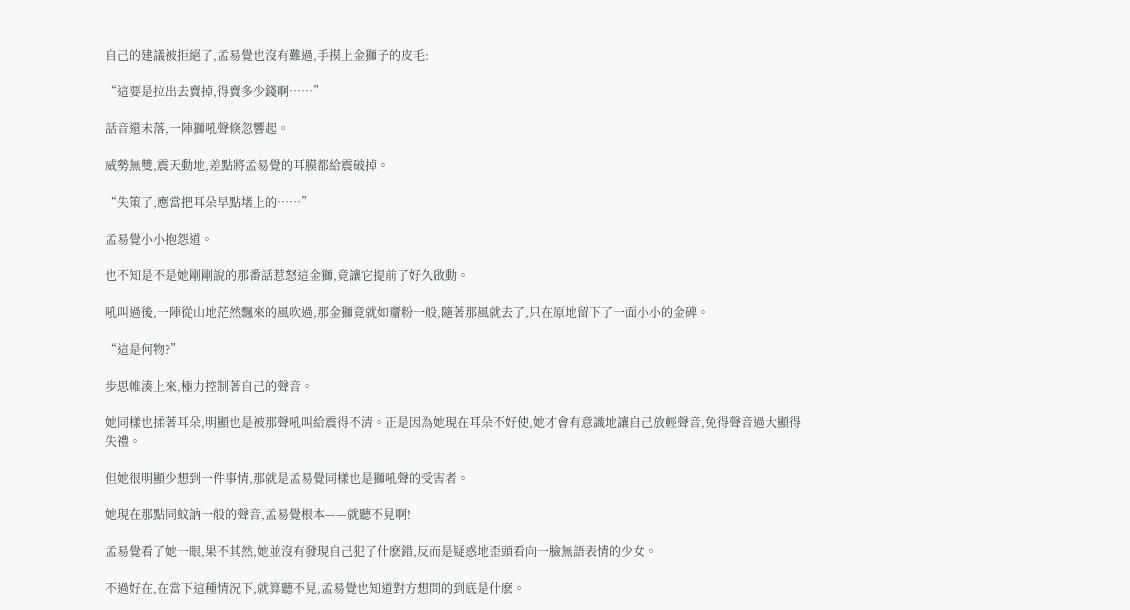自己的建議被拒絕了,孟易覺也沒有難過,手摸上金獅子的皮毛:

“這要是拉出去賣掉,得賣多少錢啊……”

話音還未落,一陣獅吼聲倏忽響起。

威勢無雙,震天動地,差點將孟易覺的耳膜都給震破掉。

“失策了,應當把耳朵早點堵上的……”

孟易覺小小抱怨道。

也不知是不是她剛剛說的那番話惹怒這金獅,竟讓它提前了好久啟動。

吼叫過後,一陣從山地茫然飄來的風吹過,那金獅竟就如齏粉一般,隨著那風就去了,只在原地留下了一面小小的金碑。

“這是何物?”

步思帷湊上來,極力控制著自己的聲音。

她同樣也揉著耳朵,明顯也是被那聲吼叫給震得不清。正是因為她現在耳朵不好使,她才會有意識地讓自己放輕聲音,免得聲音過大顯得失禮。

但她很明顯少想到一件事情,那就是孟易覺同樣也是獅吼聲的受害者。

她現在那點同蚊訥一般的聲音,孟易覺根本——就聽不見啊!

孟易覺看了她一眼,果不其然,她並沒有發現自己犯了什麽錯,反而是疑惑地歪頭看向一臉無語表情的少女。

不過好在,在當下這種情況下,就算聽不見,孟易覺也知道對方想問的到底是什麽。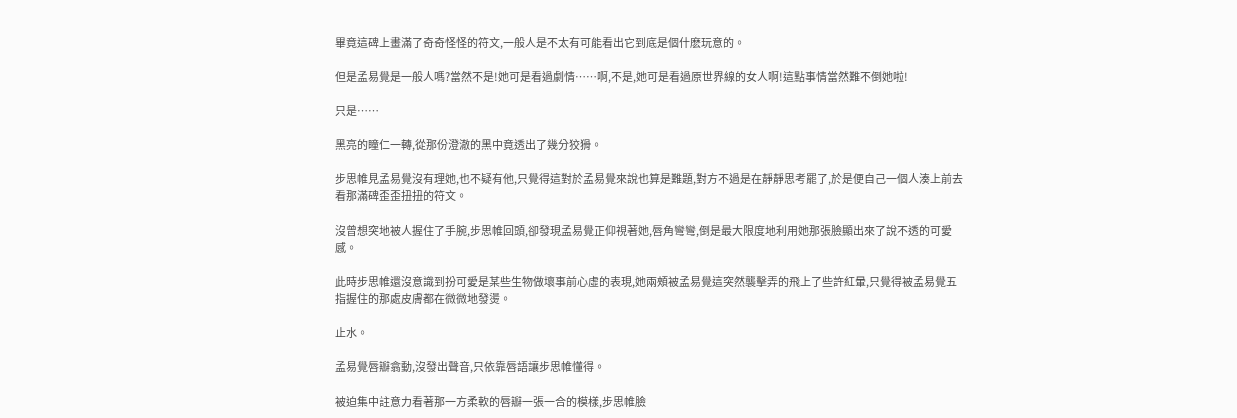畢竟這碑上畫滿了奇奇怪怪的符文,一般人是不太有可能看出它到底是個什麽玩意的。

但是孟易覺是一般人嗎?當然不是!她可是看過劇情……啊,不是,她可是看過原世界線的女人啊!這點事情當然難不倒她啦!

只是……

黑亮的瞳仁一轉,從那份澄澈的黑中竟透出了幾分狡猾。

步思帷見孟易覺沒有理她,也不疑有他,只覺得這對於孟易覺來說也算是難題,對方不過是在靜靜思考罷了,於是便自己一個人湊上前去看那滿碑歪歪扭扭的符文。

沒曾想突地被人握住了手腕,步思帷回頭,卻發現孟易覺正仰視著她,唇角彎彎,倒是最大限度地利用她那張臉顯出來了說不透的可愛感。

此時步思帷還沒意識到扮可愛是某些生物做壞事前心虛的表現,她兩頰被孟易覺這突然襲擊弄的飛上了些許紅暈,只覺得被孟易覺五指握住的那處皮膚都在微微地發燙。

止水。

孟易覺唇瓣翕動,沒發出聲音,只依靠唇語讓步思帷懂得。

被迫集中註意力看著那一方柔軟的唇瓣一張一合的模樣,步思帷臉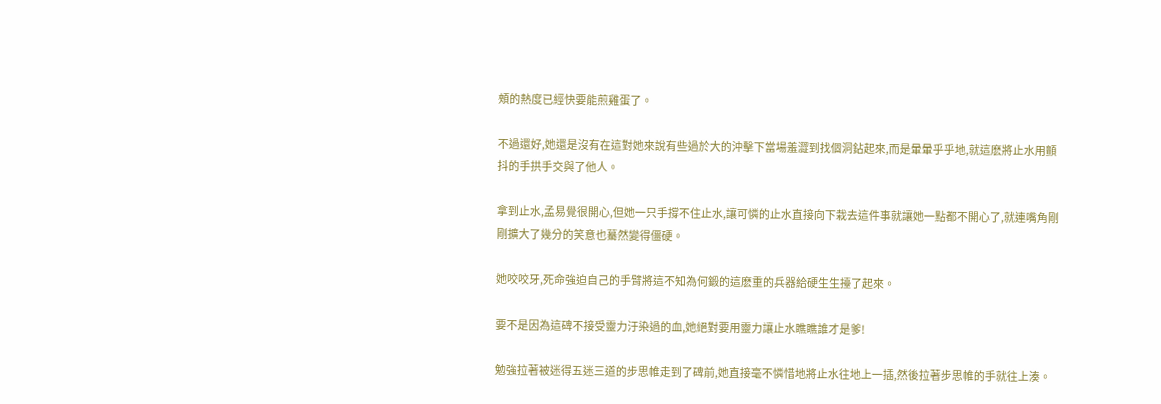頰的熱度已經快要能煎雞蛋了。

不過還好,她還是沒有在這對她來說有些過於大的沖擊下當場羞澀到找個洞鉆起來,而是暈暈乎乎地,就這麽將止水用顫抖的手拱手交與了他人。

拿到止水,孟易覺很開心,但她一只手撐不住止水,讓可憐的止水直接向下栽去這件事就讓她一點都不開心了,就連嘴角剛剛擴大了幾分的笑意也驀然變得僵硬。

她咬咬牙,死命強迫自己的手臂將這不知為何鍛的這麽重的兵器給硬生生擡了起來。

要不是因為這碑不接受靈力汙染過的血,她絕對要用靈力讓止水瞧瞧誰才是爹!

勉強拉著被迷得五迷三道的步思帷走到了碑前,她直接毫不憐惜地將止水往地上一插,然後拉著步思帷的手就往上湊。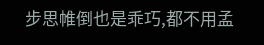步思帷倒也是乖巧,都不用孟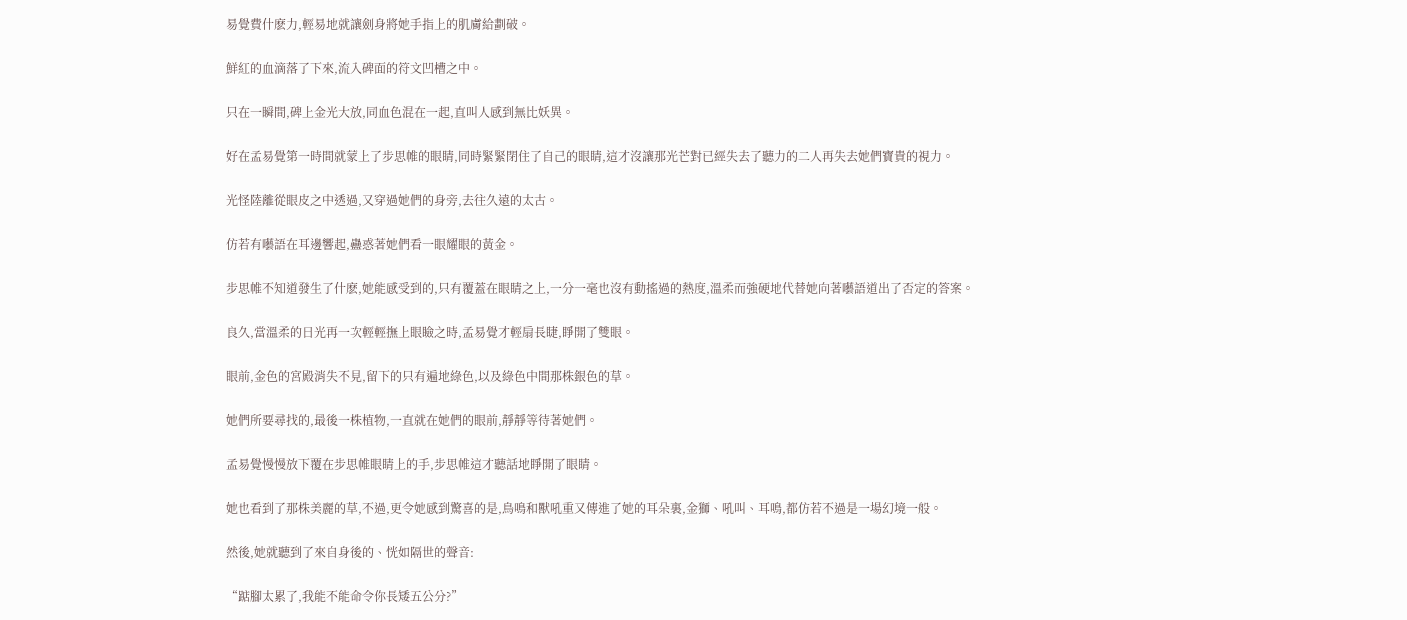易覺費什麽力,輕易地就讓劍身將她手指上的肌膚給劃破。

鮮紅的血滴落了下來,流入碑面的符文凹槽之中。

只在一瞬間,碑上金光大放,同血色混在一起,直叫人感到無比妖異。

好在孟易覺第一時間就蒙上了步思帷的眼睛,同時緊緊閉住了自己的眼睛,這才沒讓那光芒對已經失去了聽力的二人再失去她們寶貴的視力。

光怪陸離從眼皮之中透過,又穿過她們的身旁,去往久遠的太古。

仿若有囈語在耳邊響起,蠱惑著她們看一眼耀眼的黃金。

步思帷不知道發生了什麽,她能感受到的,只有覆蓋在眼睛之上,一分一毫也沒有動搖過的熱度,溫柔而強硬地代替她向著囈語道出了否定的答案。

良久,當溫柔的日光再一次輕輕撫上眼瞼之時,孟易覺才輕扇長睫,睜開了雙眼。

眼前,金色的宮殿消失不見,留下的只有遍地綠色,以及綠色中間那株銀色的草。

她們所要尋找的,最後一株植物,一直就在她們的眼前,靜靜等待著她們。

孟易覺慢慢放下覆在步思帷眼睛上的手,步思帷這才聽話地睜開了眼睛。

她也看到了那株美麗的草,不過,更令她感到驚喜的是,鳥鳴和獸吼重又傳進了她的耳朵裏,金獅、吼叫、耳鳴,都仿若不過是一場幻境一般。

然後,她就聽到了來自身後的、恍如隔世的聲音:

“踮腳太累了,我能不能命令你長矮五公分?”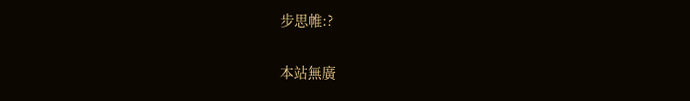步思帷:?

本站無廣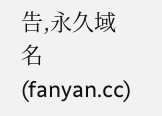告,永久域名(fanyan.cc)